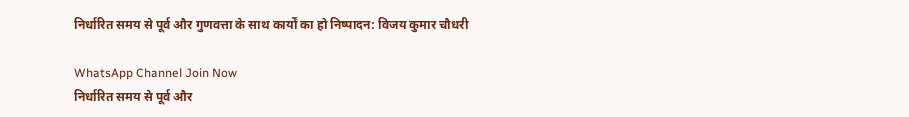निर्धारित समय से पूर्व और गुणवत्ता के साथ कार्यों का हो निष्पादन: विजय कुमार चौधरी

WhatsApp Channel Join Now
निर्धारित समय से पूर्व और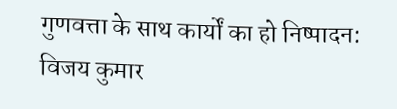गुणवत्ता के साथ कार्यों का हो निष्पादन: विजय कुमार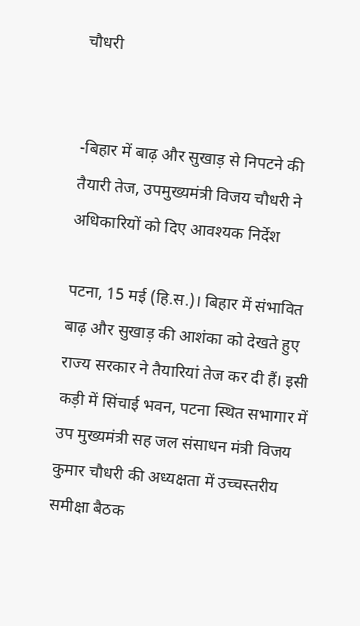चौधरी


-बिहार में बाढ़ और सुखाड़ से निपटने की तैयारी तेज, उपमुख्यमंत्री विजय चौधरी ने अधिकारियों को दिए आवश्यक निर्देश

पटना, 15 मई (हि.स.)। बिहार में संभावित बाढ़ और सुखाड़ की आशंका को देखते हुए राज्य सरकार ने तैयारियां तेज कर दी हैं। इसी कड़ी में सिंचाई भवन, पटना स्थित सभागार में उप मुख्यमंत्री सह जल संसाधन मंत्री विजय कुमार चौधरी की अध्यक्षता में उच्चस्तरीय समीक्षा बैठक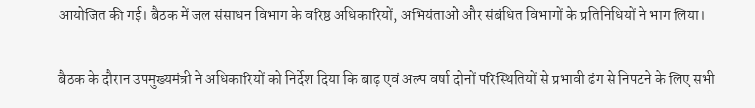आयोजित की गई। बैठक में जल संसाधन विभाग के वरिष्ठ अधिकारियों, अभियंताओं और संबंधित विभागों के प्रतिनिधियों ने भाग लिया।

बैठक के दौरान उपमुख्यमंत्री ने अधिकारियों को निर्देश दिया कि बाढ़ एवं अल्प वर्षा दोनों परिस्थितियों से प्रभावी ढंग से निपटने के लिए सभी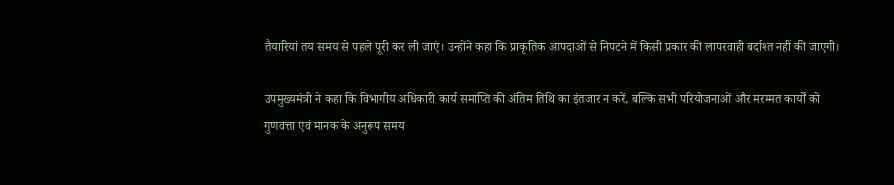तैयारियां तय समय से पहले पूरी कर ली जाएं। उन्होंने कहा कि प्राकृतिक आपदाओं से निपटने में किसी प्रकार की लापरवाही बर्दाश्त नहीं की जाएगी।

उपमुख्यमंत्री ने कहा कि विभागीय अधिकारी कार्य समाप्ति की अंतिम तिथि का इंतजार न करें, बल्कि सभी परियोजनाओं और मरम्मत कार्यों को गुणवत्ता एवं मानक के अनुरूप समय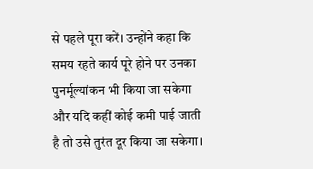से पहले पूरा करें। उन्होंने कहा कि समय रहते कार्य पूरे होने पर उनका पुनर्मूल्यांकन भी किया जा सकेगा और यदि कहीं कोई कमी पाई जाती है तो उसे तुरंत दूर किया जा सकेगा।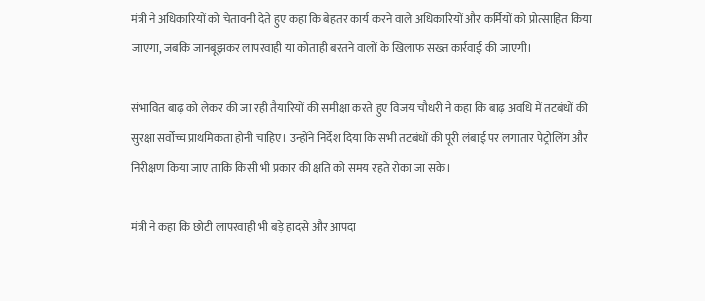मंत्री ने अधिकारियों को चेतावनी देते हुए कहा कि बेहतर कार्य करने वाले अधिकारियों और कर्मियों को प्रोत्साहित किया जाएगा, जबकि जानबूझकर लापरवाही या कोताही बरतने वालों के खिलाफ सख्त कार्रवाई की जाएगी।

संभावित बाढ़ को लेकर की जा रही तैयारियों की समीक्षा करते हुए विजय चौधरी ने कहा कि बाढ़ अवधि में तटबंधों की सुरक्षा सर्वोच्च प्राथमिकता होनी चाहिए। उन्होंने निर्देश दिया कि सभी तटबंधों की पूरी लंबाई पर लगातार पेट्रोलिंग और निरीक्षण किया जाए ताकि किसी भी प्रकार की क्षति को समय रहते रोका जा सके।

मंत्री ने कहा कि छोटी लापरवाही भी बड़े हादसे और आपदा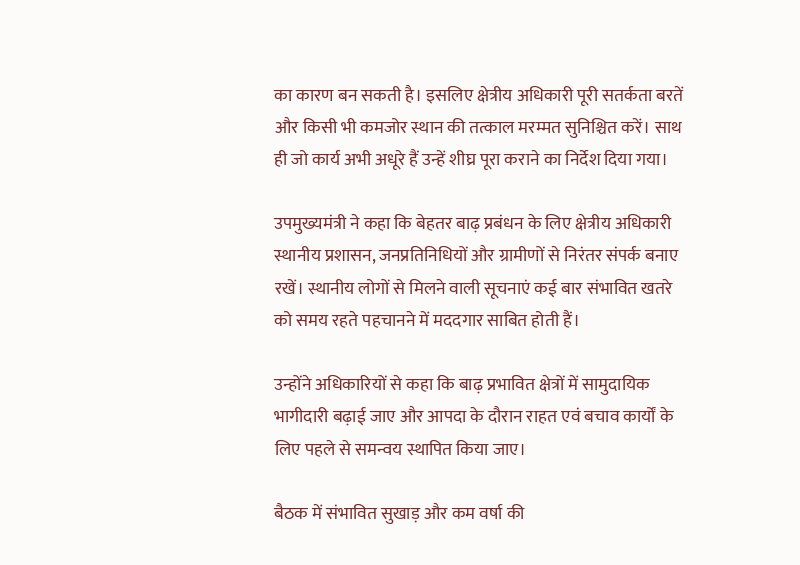का कारण बन सकती है। इसलिए क्षेत्रीय अधिकारी पूरी सतर्कता बरतें और किसी भी कमजोर स्थान की तत्काल मरम्मत सुनिश्चित करें। साथ ही जो कार्य अभी अधूरे हैं उन्हें शीघ्र पूरा कराने का निर्देश दिया गया।

उपमुख्यमंत्री ने कहा कि बेहतर बाढ़ प्रबंधन के लिए क्षेत्रीय अधिकारी स्थानीय प्रशासन, जनप्रतिनिधियों और ग्रामीणों से निरंतर संपर्क बनाए रखें। स्थानीय लोगों से मिलने वाली सूचनाएं कई बार संभावित खतरे को समय रहते पहचानने में मददगार साबित होती हैं।

उन्होंने अधिकारियों से कहा कि बाढ़ प्रभावित क्षेत्रों में सामुदायिक भागीदारी बढ़ाई जाए और आपदा के दौरान राहत एवं बचाव कार्यों के लिए पहले से समन्वय स्थापित किया जाए।

बैठक में संभावित सुखाड़ और कम वर्षा की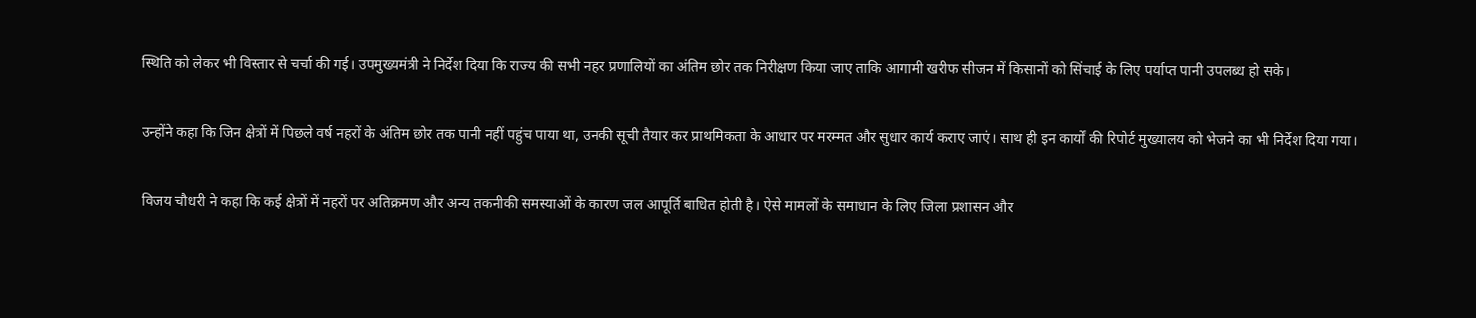स्थिति को लेकर भी विस्तार से चर्चा की गई। उपमुख्यमंत्री ने निर्देश दिया कि राज्य की सभी नहर प्रणालियों का अंतिम छोर तक निरीक्षण किया जाए ताकि आगामी खरीफ सीजन में किसानों को सिंचाई के लिए पर्याप्त पानी उपलब्ध हो सके।

उन्होंने कहा कि जिन क्षेत्रों में पिछले वर्ष नहरों के अंतिम छोर तक पानी नहीं पहुंच पाया था, उनकी सूची तैयार कर प्राथमिकता के आधार पर मरम्मत और सुधार कार्य कराए जाएं। साथ ही इन कार्यों की रिपोर्ट मुख्यालय को भेजने का भी निर्देश दिया गया।

विजय चौधरी ने कहा कि कई क्षेत्रों में नहरों पर अतिक्रमण और अन्य तकनीकी समस्याओं के कारण जल आपूर्ति बाधित होती है। ऐसे मामलों के समाधान के लिए जिला प्रशासन और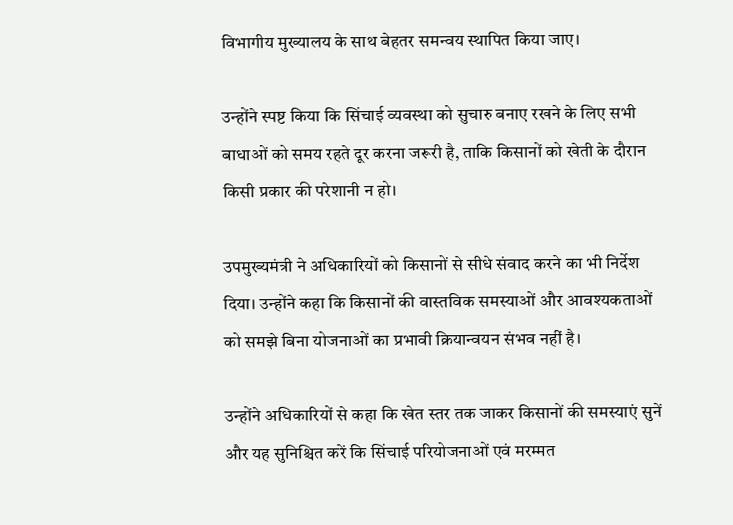विभागीय मुख्यालय के साथ बेहतर समन्वय स्थापित किया जाए।

उन्होंने स्पष्ट किया कि सिंचाई व्यवस्था को सुचारु बनाए रखने के लिए सभी बाधाओं को समय रहते दूर करना जरूरी है, ताकि किसानों को खेती के दौरान किसी प्रकार की परेशानी न हो।

उपमुख्यमंत्री ने अधिकारियों को किसानों से सीधे संवाद करने का भी निर्देश दिया। उन्होंने कहा कि किसानों की वास्तविक समस्याओं और आवश्यकताओं को समझे बिना योजनाओं का प्रभावी क्रियान्वयन संभव नहीं है।

उन्होंने अधिकारियों से कहा कि खेत स्तर तक जाकर किसानों की समस्याएं सुनें और यह सुनिश्चित करें कि सिंचाई परियोजनाओं एवं मरम्मत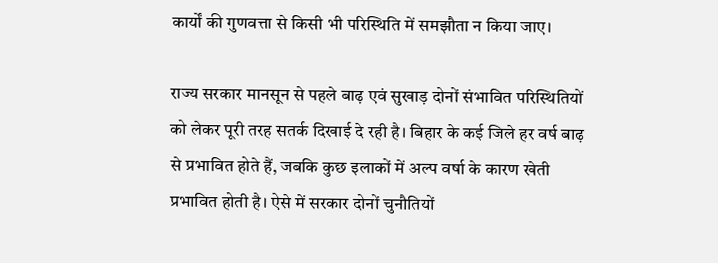कार्यों की गुणवत्ता से किसी भी परिस्थिति में समझौता न किया जाए।

राज्य सरकार मानसून से पहले बाढ़ एवं सुखाड़ दोनों संभावित परिस्थितियों को लेकर पूरी तरह सतर्क दिखाई दे रही है। बिहार के कई जिले हर वर्ष बाढ़ से प्रभावित होते हैं, जबकि कुछ इलाकों में अल्प वर्षा के कारण खेती प्रभावित होती है। ऐसे में सरकार दोनों चुनौतियों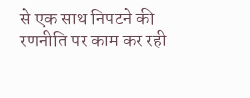से एक साथ निपटने की रणनीति पर काम कर रही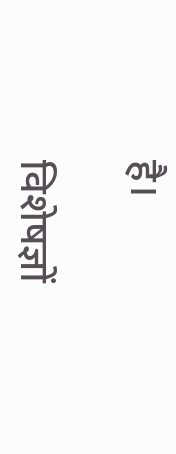है।

विशेषज्ञों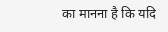का मानना है कि यदि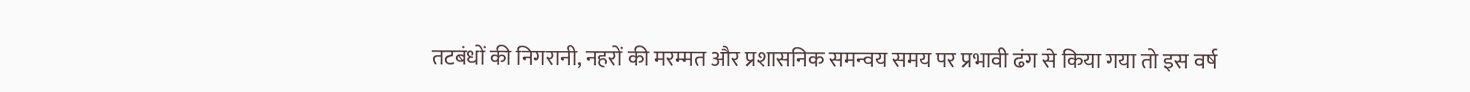तटबंधों की निगरानी, नहरों की मरम्मत और प्रशासनिक समन्वय समय पर प्रभावी ढंग से किया गया तो इस वर्ष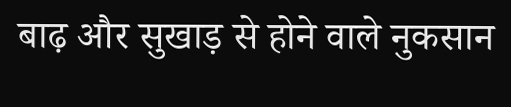बाढ़ और सुखाड़ से होने वाले नुकसान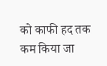को काफी हद तक कम किया जा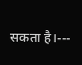सकता है।---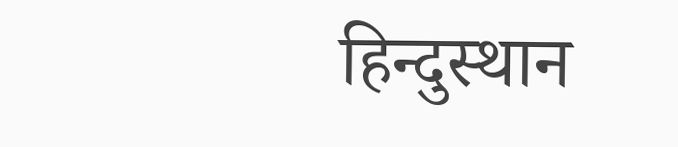हिन्दुस्थान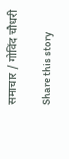समाचार / गोविंद चौधरी

Share this story